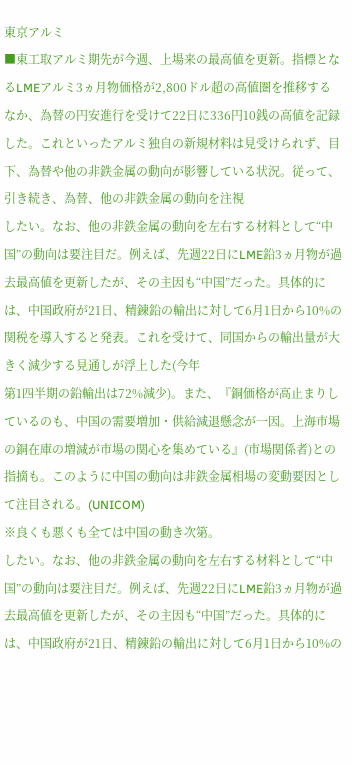東京アルミ
■東工取アルミ期先が今週、上場来の最高値を更新。指標となるLMEアルミ3ヵ月物価格が2,800ドル超の高値圏を推移するなか、為替の円安進行を受けて22日に336円10銭の高値を記録した。これといったアルミ独自の新規材料は見受けられず、目下、為替や他の非鉄金属の動向が影響している状況。従って、引き続き、為替、他の非鉄金属の動向を注視
したい。なお、他の非鉄金属の動向を左右する材料として“中国”の動向は要注目だ。例えば、先週22日にLME鉛3ヵ月物が過去最高値を更新したが、その主因も“中国”だった。具体的には、中国政府が21日、精錬鉛の輸出に対して6月1日から10%の関税を導入すると発表。これを受けて、同国からの輸出量が大きく減少する見通しが浮上した(今年
第1四半期の鉛輸出は72%減少)。また、『銅価格が高止まりしているのも、中国の需要増加・供給減退懸念が一因。上海市場の銅在庫の増減が市場の関心を集めている』(市場関係者)との指摘も。このように中国の動向は非鉄金属相場の変動要因として注目される。(UNICOM)
※良くも悪くも全ては中国の動き次第。
したい。なお、他の非鉄金属の動向を左右する材料として“中国”の動向は要注目だ。例えば、先週22日にLME鉛3ヵ月物が過去最高値を更新したが、その主因も“中国”だった。具体的には、中国政府が21日、精錬鉛の輸出に対して6月1日から10%の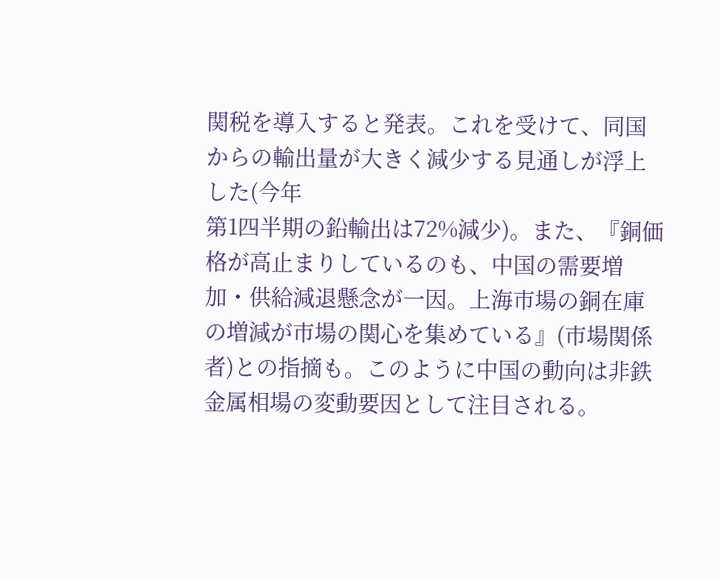関税を導入すると発表。これを受けて、同国からの輸出量が大きく減少する見通しが浮上した(今年
第1四半期の鉛輸出は72%減少)。また、『銅価格が高止まりしているのも、中国の需要増加・供給減退懸念が一因。上海市場の銅在庫の増減が市場の関心を集めている』(市場関係者)との指摘も。このように中国の動向は非鉄金属相場の変動要因として注目される。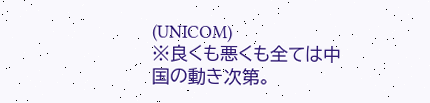(UNICOM)
※良くも悪くも全ては中国の動き次第。